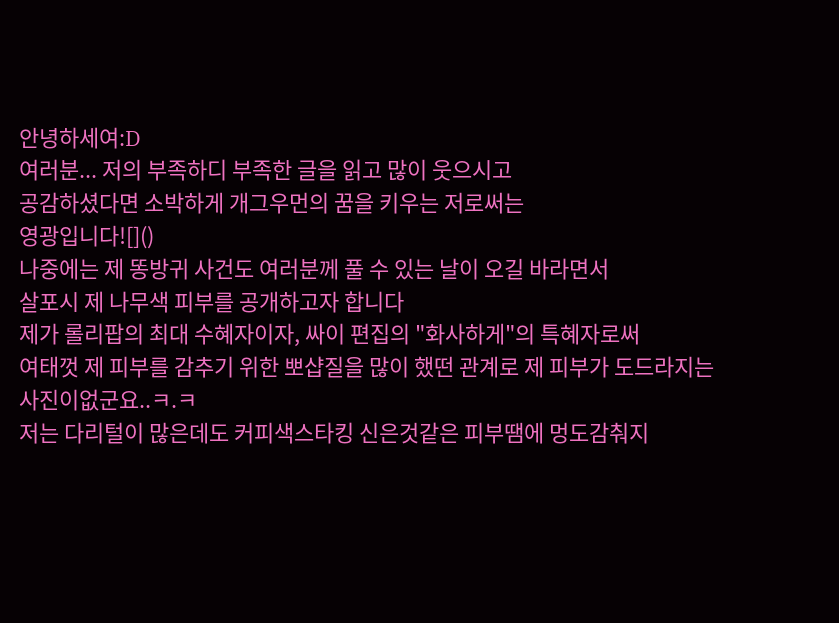안녕하세여:D
여러분... 저의 부족하디 부족한 글을 읽고 많이 웃으시고
공감하셨다면 소박하게 개그우먼의 꿈을 키우는 저로써는
영광입니다![]()
나중에는 제 똥방귀 사건도 여러분께 풀 수 있는 날이 오길 바라면서
살포시 제 나무색 피부를 공개하고자 합니다
제가 롤리팝의 최대 수혜자이자, 싸이 편집의 "화사하게"의 특혜자로써
여태껏 제 피부를 감추기 위한 뽀샵질을 많이 했떤 관계로 제 피부가 도드라지는
사진이없군요..ㅋ.ㅋ
저는 다리털이 많은데도 커피색스타킹 신은것같은 피부땜에 멍도감춰지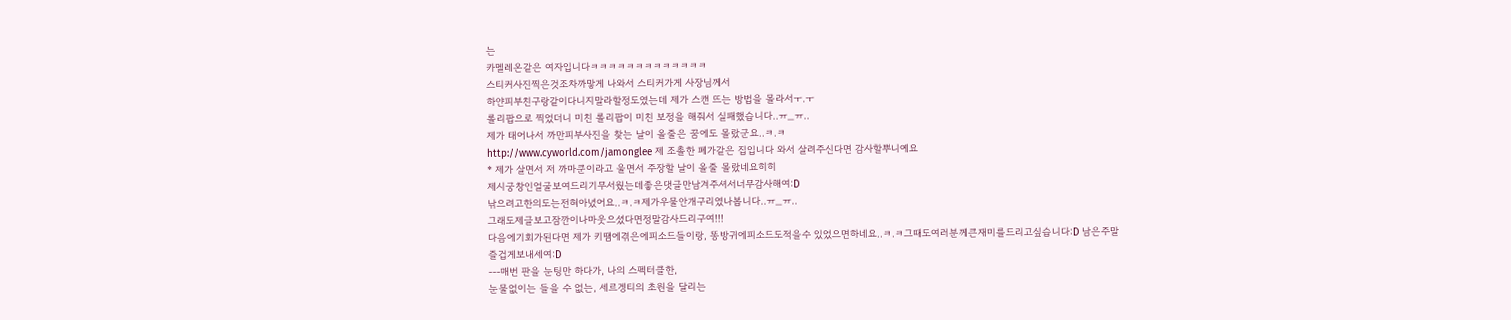는
카멜레온같은 여자입니다ㅋㅋㅋㅋㅋㅋㅋㅋㅋㅋㅋㅋㅋ
스티커사진찍은것조차까맣게 나와서 스티커가게 사장님께서
하얀피부친구랑같이다니지말라할정도였는데 제가 스캔 뜨는 방법을 몰라서ㅜ.ㅜ
롤리팝으로 찍었더니 미친 롤리팝이 미친 보정을 해줘서 실패했습니다..ㅠ_ㅠ..
제가 태어나서 까만피부사진을 찾는 날이 올줄은 꿈에도 몰랐군요..ㅋ.ㅋ
http://www.cyworld.com/jamonglee 제 조촐한 폐가같은 집입니다 와서 살려주신다면 감사할뿌니예요
* 제가 살면서 저 까마쿤이라고 울면서 주장할 날이 올줄 몰랐네요히히
제시궁창인얼굴보여드리기무서웠는데좋은댓글만남겨주셔서너무감사해여:D
낚으려고한의도는전혀아녔어요..ㅋ.ㅋ제가우물안개구리였나봅니다..ㅠ_ㅠ..
그래도제글보고잠깐이나마웃으셨다면정말감사드리구여!!!
다음에기회가된다면 제가 키땜에겪은에피소드들이랑, 똥방귀에피소드도적을수 있었으면하네요..ㅋ.ㅋ그때도여러분께큰재미를드리고싶습니다:D 남은주말즐겁게보내세여:D
---매번 판을 눈팅만 하다가, 나의 스펙터클한,
눈물없이는 들을 수 없는, 세르겡티의 초원을 달리는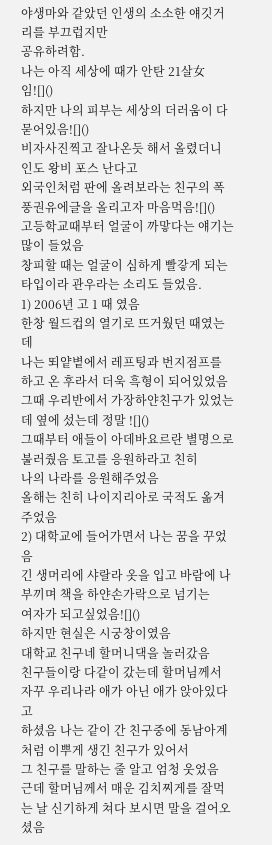야생마와 같았던 인생의 소소한 얘깃거리를 부끄럽지만
공유하려함.
나는 아직 세상에 때가 안탄 21살女임![]()
하지만 나의 피부는 세상의 더러움이 다 묻어있음![]()
비자사진찍고 잘나온듯 해서 올렸더니 인도 왕비 포스 난다고
외국인처럼 판에 올려보라는 친구의 폭풍권유에글을 올리고자 마음먹음![]()
고등학교때부터 얼굴이 까맣다는 얘기는 많이 들었음
창피할 때는 얼굴이 심하게 빨갛게 되는 타입이라 관우라는 소리도 들었음.
1) 2006년 고 1 때 였음
한창 월드컵의 열기로 뜨거웠던 때였는데
나는 뙤얕볕에서 레프팅과 번지점프를 하고 온 후라서 더욱 흑형이 되어있었음
그때 우리반에서 가장하얀친구가 있었는데 옆에 섰는데 정말 ![]()
그때부터 애들이 아데바요르란 별명으로 불러줬음 토고를 응원하라고 친히
나의 나라를 응원해주었음
올해는 친히 나이지리아로 국적도 옮겨주었음
2) 대학교에 들어가면서 나는 꿈을 꾸었음
긴 생머리에 샤랄라 옷을 입고 바람에 나부끼며 책을 하얀손가락으로 넘기는
여자가 되고싶었음![]()
하지만 현실은 시궁창이였음
대학교 친구네 할머니댁을 놀러갔음
친구들이랑 다같이 갔는데 할머님께서 자꾸 우리나라 애가 아닌 애가 앉아있다고
하셨음 나는 같이 간 친구중에 동남아계처럼 이뿌게 생긴 친구가 있어서
그 친구를 말하는 줄 알고 엄청 웃었음
근데 할머님께서 매운 김치찌게를 잘먹는 날 신기하게 쳐다 보시면 말을 걸어오셨음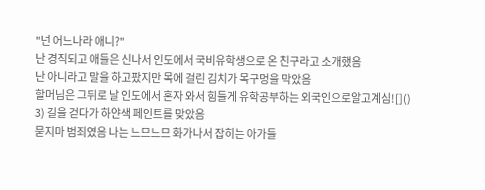"넌 어느나라 애니?"
난 경직되고 애들은 신나서 인도에서 국비유학생으로 온 친구라고 소개했음
난 아니라고 말을 하고팠지만 목에 걸린 김치가 목구멍을 막았음
할머님은 그뒤로 날 인도에서 혼자 와서 힘들게 유학공부하는 외국인으로알고계심![]()
3) 길을 걷다가 하얀색 페인트를 맞았음
묻지마 범죄였음 나는 느므느므 화가나서 잡히는 아가들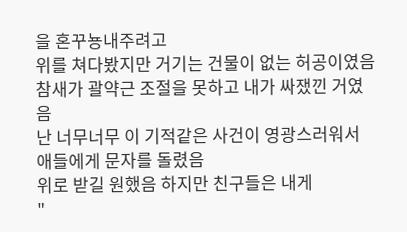을 혼꾸뇽내주려고
위를 쳐다봤지만 거기는 건물이 없는 허공이였음
참새가 괄약근 조절을 못하고 내가 싸쟀낀 거였음
난 너무너무 이 기적같은 사건이 영광스러워서 애들에게 문자를 돌렸음
위로 받길 원했음 하지만 친구들은 내게
"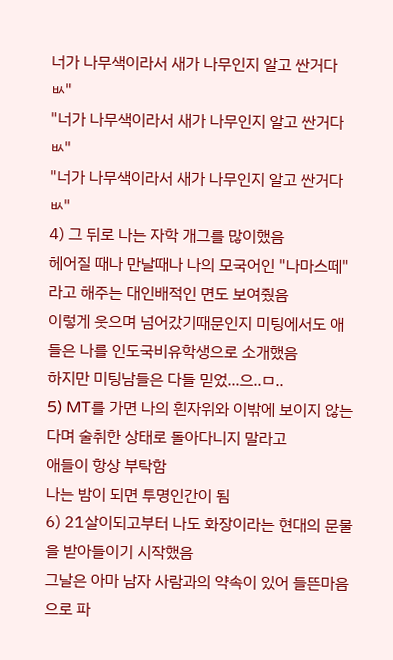너가 나무색이라서 새가 나무인지 알고 싼거다 ㅄ"
"너가 나무색이라서 새가 나무인지 알고 싼거다 ㅄ"
"너가 나무색이라서 새가 나무인지 알고 싼거다 ㅄ"
4) 그 뒤로 나는 자학 개그를 많이했음
헤어질 때나 만날때나 나의 모국어인 "나마스떼"라고 해주는 대인배적인 면도 보여줬음
이렇게 웃으며 넘어갔기때문인지 미팅에서도 애들은 나를 인도국비유학생으로 소개했음
하지만 미팅남들은 다들 믿었...으..ㅁ..
5) MT를 가면 나의 흰자위와 이밖에 보이지 않는다며 술취한 상태로 돌아다니지 말라고
애들이 항상 부탁함
나는 밤이 되면 투명인간이 됨
6) 21살이되고부터 나도 화장이라는 현대의 문물을 받아들이기 시작했음
그날은 아마 남자 사람과의 약속이 있어 들뜬마음으로 파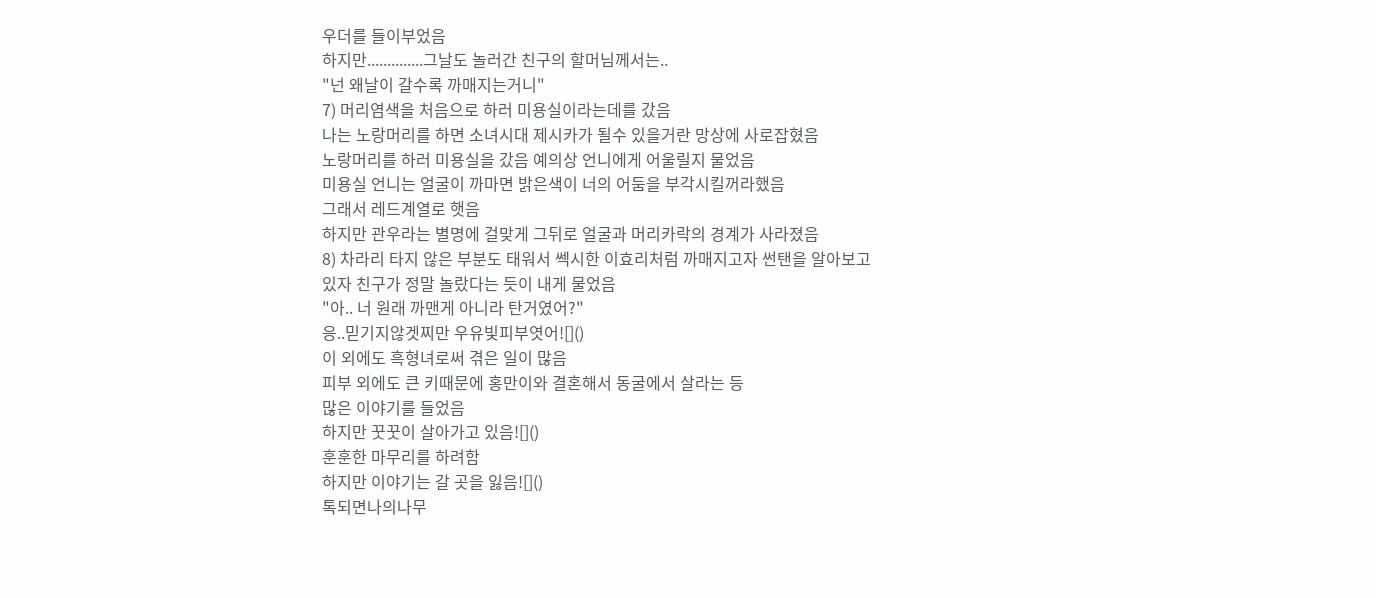우더를 들이부었음
하지만..............그날도 놀러간 친구의 할머님께서는..
"넌 왜날이 갈수록 까매지는거니"
7) 머리염색을 처음으로 하러 미용실이라는데를 갔음
나는 노랑머리를 하면 소녀시대 제시카가 될수 있을거란 망상에 사로잡혔음
노랑머리를 하러 미용실을 갔음 예의상 언니에게 어울릴지 물었음
미용실 언니는 얼굴이 까마면 밝은색이 너의 어둠을 부각시킬꺼라했음
그래서 레드계열로 햇음
하지만 관우라는 별명에 걸맞게 그뒤로 얼굴과 머리카락의 경계가 사라졌음
8) 차라리 타지 않은 부분도 태워서 쎅시한 이효리처럼 까매지고자 썬탠을 알아보고
있자 친구가 정말 놀랐다는 듯이 내게 물었음
"아.. 너 원래 까맨게 아니라 탄거였어?"
응..믿기지않겟찌만 우유빛피부엿어![]()
이 외에도 흑형녀로써 겪은 일이 많음
피부 외에도 큰 키때문에 홍만이와 결혼해서 동굴에서 살라는 등
많은 이야기를 들었음
하지만 꿋꿋이 살아가고 있음![]()
훈훈한 마무리를 하려함
하지만 이야기는 갈 곳을 잃음![]()
톡되면나의나무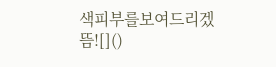색피부를보여드리겠뜸![]()